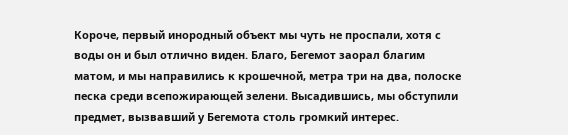Короче, первый инородный объект мы чуть не проспали, хотя с воды он и был отлично виден. Благо, Бегемот заорал благим матом, и мы направились к крошечной, метра три на два, полоске песка среди всепожирающей зелени. Высадившись, мы обступили предмет, вызвавший у Бегемота столь громкий интерес.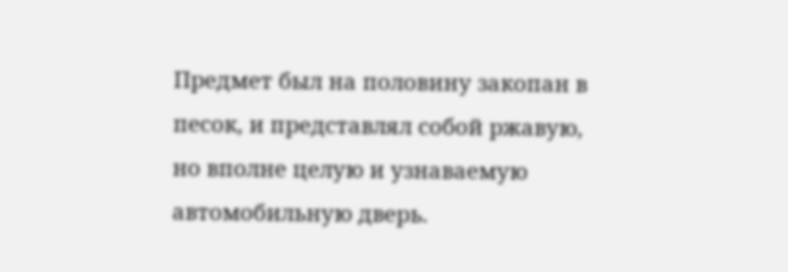Предмет был на половину закопан в песок, и представлял собой ржавую, но вполне целую и узнаваемую автомобильную дверь.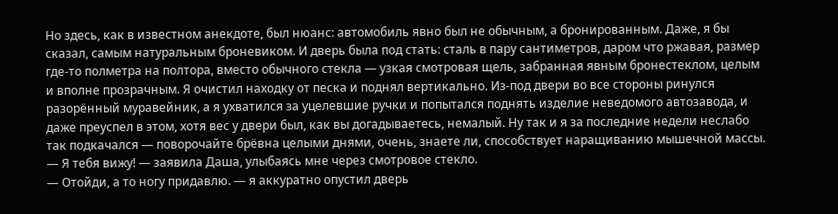Но здесь, как в известном анекдоте, был нюанс: автомобиль явно был не обычным, а бронированным. Даже, я бы сказал, самым натуральным броневиком. И дверь была под стать: сталь в пару сантиметров, даром что ржавая, размер где-то полметра на полтора, вместо обычного стекла — узкая смотровая щель, забранная явным бронестеклом, целым и вполне прозрачным. Я очистил находку от песка и поднял вертикально. Из-под двери во все стороны ринулся разорённый муравейник, а я ухватился за уцелевшие ручки и попытался поднять изделие неведомого автозавода, и даже преуспел в этом, хотя вес у двери был, как вы догадываетесь, немалый. Ну так и я за последние недели неслабо так подкачался — поворочайте брёвна целыми днями, очень, знаете ли, способствует наращиванию мышечной массы.
— Я тебя вижу! — заявила Даша, улыбаясь мне через смотровое стекло.
— Отойди, а то ногу придавлю. — я аккуратно опустил дверь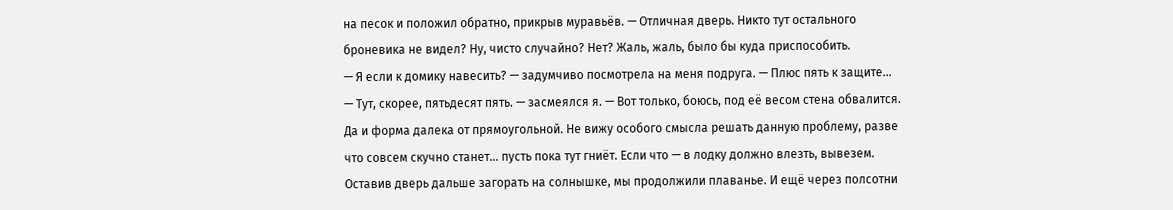на песок и положил обратно, прикрыв муравьёв. — Отличная дверь. Никто тут остального броневика не видел? Ну, чисто случайно? Нет? Жаль, жаль, было бы куда приспособить.
— Я если к домику навесить? — задумчиво посмотрела на меня подруга. — Плюс пять к защите…
— Тут, скорее, пятьдесят пять. — засмеялся я. — Вот только, боюсь, под её весом стена обвалится. Да и форма далека от прямоугольной. Не вижу особого смысла решать данную проблему, разве что совсем скучно станет… пусть пока тут гниёт. Если что — в лодку должно влезть, вывезем.
Оставив дверь дальше загорать на солнышке, мы продолжили плаванье. И ещё через полсотни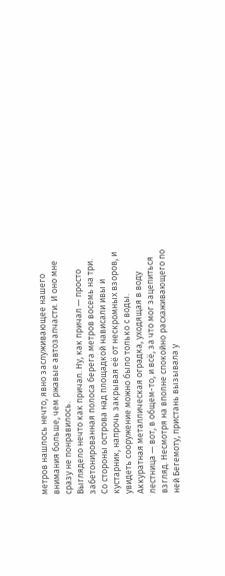метров нашлось нечто, явно заслуживающее нашего внимания больше, чем ржавые автозапчасти. И оно мне сразу не понравилось.
Выглядело нечто как причал. Ну, как причал — просто забетонированная полоса берега метров восемь на три. Со стороны острова над площадкой нависали ивы и кустарник, напрочь закрывая её от нескромных взоров, и увидеть сооружение можно было только с воды. Аккуратная металлическая оградка, уходящая в воду лестница — вот, в общем-то, и всё, за что мог зацепиться взгляд. Несмотря на вполне спокойно расхаживающего по ней Бегемоту, пристань вызывала у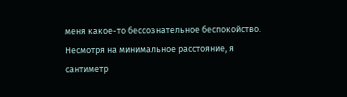меня какое-то бессознательное беспокойство. Несмотря на минимальное расстояние, я сантиметр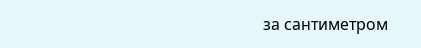за сантиметром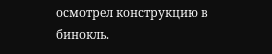осмотрел конструкцию в бинокль.